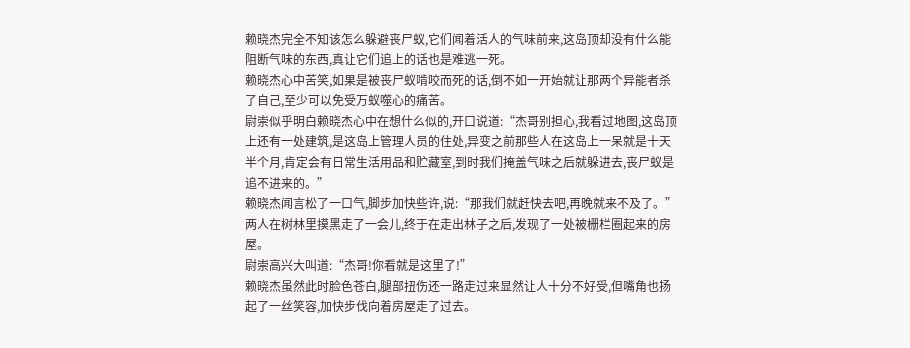赖晓杰完全不知该怎么躲避丧尸蚁,它们闻着活人的气味前来,这岛顶却没有什么能阻断气味的东西,真让它们追上的话也是难逃一死。
赖晓杰心中苦笑,如果是被丧尸蚁啃咬而死的话,倒不如一开始就让那两个异能者杀了自己,至少可以免受万蚁噬心的痛苦。
尉崇似乎明白赖晓杰心中在想什么似的,开口说道:“杰哥别担心,我看过地图,这岛顶上还有一处建筑,是这岛上管理人员的住处,异变之前那些人在这岛上一呆就是十天半个月,肯定会有日常生活用品和贮藏室,到时我们掩盖气味之后就躲进去,丧尸蚁是追不进来的。”
赖晓杰闻言松了一口气,脚步加快些许,说:“那我们就赶快去吧,再晚就来不及了。”
两人在树林里摸黑走了一会儿,终于在走出林子之后,发现了一处被栅栏圈起来的房屋。
尉崇高兴大叫道:“杰哥!你看就是这里了!”
赖晓杰虽然此时脸色苍白,腿部扭伤还一路走过来显然让人十分不好受,但嘴角也扬起了一丝笑容,加快步伐向着房屋走了过去。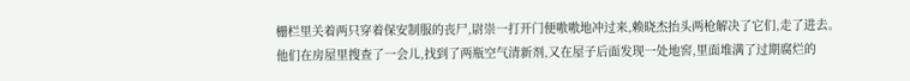栅栏里关着两只穿着保安制服的丧尸,尉崇一打开门便嗷嗷地冲过来,赖晓杰抬头两枪解决了它们,走了进去。
他们在房屋里搜查了一会儿,找到了两瓶空气清新剂,又在屋子后面发现一处地窖,里面堆满了过期腐烂的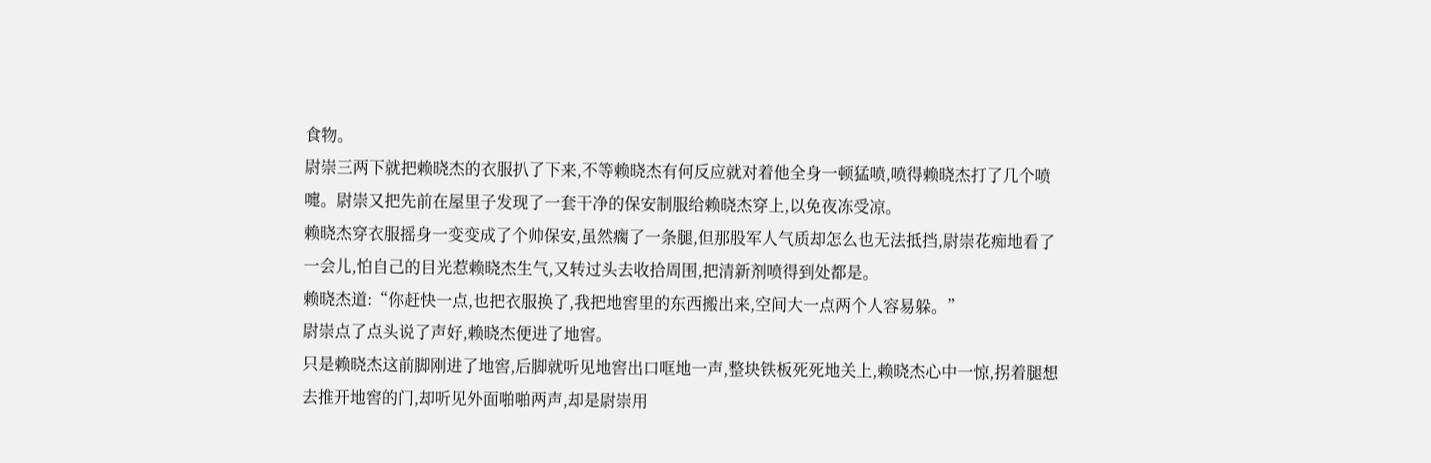食物。
尉崇三两下就把赖晓杰的衣服扒了下来,不等赖晓杰有何反应就对着他全身一顿猛喷,喷得赖晓杰打了几个喷嚏。尉崇又把先前在屋里子发现了一套干净的保安制服给赖晓杰穿上,以免夜冻受凉。
赖晓杰穿衣服摇身一变变成了个帅保安,虽然瘸了一条腿,但那股军人气质却怎么也无法抵挡,尉崇花痴地看了一会儿,怕自己的目光惹赖晓杰生气,又转过头去收拾周围,把清新剂喷得到处都是。
赖晓杰道:“你赶快一点,也把衣服换了,我把地窖里的东西搬出来,空间大一点两个人容易躲。”
尉崇点了点头说了声好,赖晓杰便进了地窖。
只是赖晓杰这前脚刚进了地窖,后脚就听见地窖出口哐地一声,整块铁板死死地关上,赖晓杰心中一惊,拐着腿想去推开地窖的门,却听见外面啪啪两声,却是尉崇用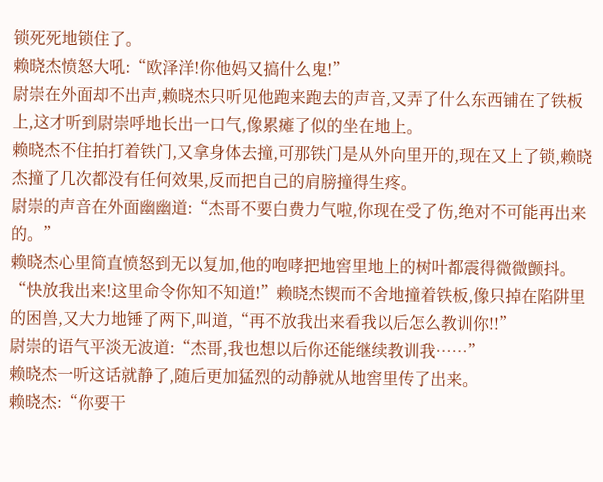锁死死地锁住了。
赖晓杰愤怒大吼:“欧泽洋!你他妈又搞什么鬼!”
尉崇在外面却不出声,赖晓杰只听见他跑来跑去的声音,又弄了什么东西铺在了铁板上,这才听到尉崇呼地长出一口气,像累瘫了似的坐在地上。
赖晓杰不住拍打着铁门,又拿身体去撞,可那铁门是从外向里开的,现在又上了锁,赖晓杰撞了几次都没有任何效果,反而把自己的肩膀撞得生疼。
尉崇的声音在外面幽幽道:“杰哥不要白费力气啦,你现在受了伤,绝对不可能再出来的。”
赖晓杰心里简直愤怒到无以复加,他的咆哮把地窖里地上的树叶都震得微微颤抖。
“快放我出来!这里命令你知不知道!”赖晓杰锲而不舍地撞着铁板,像只掉在陷阱里的困兽,又大力地锤了两下,叫道,“再不放我出来看我以后怎么教训你!!”
尉崇的语气平淡无波道:“杰哥,我也想以后你还能继续教训我……”
赖晓杰一听这话就静了,随后更加猛烈的动静就从地窖里传了出来。
赖晓杰:“你要干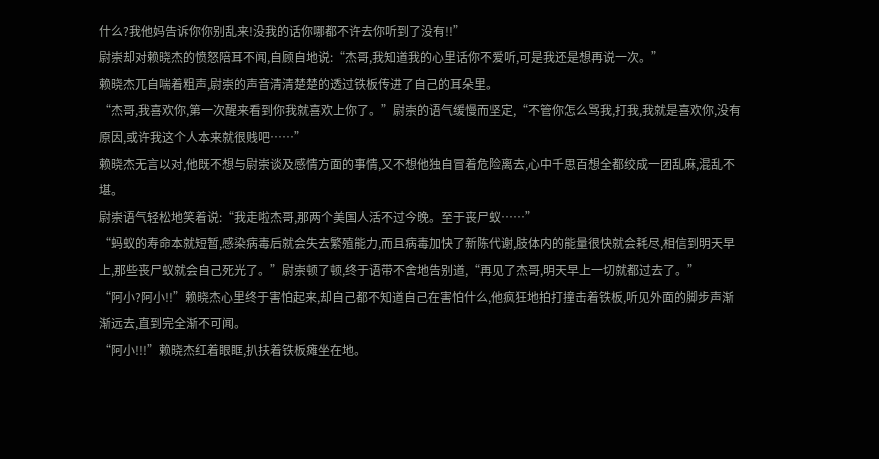什么?我他妈告诉你你别乱来!没我的话你哪都不许去你听到了没有!!”
尉崇却对赖晓杰的愤怒陪耳不闻,自顾自地说:“杰哥,我知道我的心里话你不爱听,可是我还是想再说一次。”
赖晓杰兀自喘着粗声,尉崇的声音清清楚楚的透过铁板传进了自己的耳朵里。
“杰哥,我喜欢你,第一次醒来看到你我就喜欢上你了。”尉崇的语气缓慢而坚定,“不管你怎么骂我,打我,我就是喜欢你,没有原因,或许我这个人本来就很贱吧……”
赖晓杰无言以对,他既不想与尉崇谈及感情方面的事情,又不想他独自冒着危险离去,心中千思百想全都绞成一团乱麻,混乱不堪。
尉崇语气轻松地笑着说:“我走啦杰哥,那两个美国人活不过今晚。至于丧尸蚁……”
“蚂蚁的寿命本就短暂,感染病毒后就会失去繁殖能力,而且病毒加快了新陈代谢,肢体内的能量很快就会耗尽,相信到明天早上,那些丧尸蚁就会自己死光了。”尉崇顿了顿,终于语带不舍地告别道,“再见了杰哥,明天早上一切就都过去了。”
“阿小?阿小!!”赖晓杰心里终于害怕起来,却自己都不知道自己在害怕什么,他疯狂地拍打撞击着铁板,听见外面的脚步声渐渐远去,直到完全渐不可闻。
“阿小!!!”赖晓杰红着眼眶,扒扶着铁板瘫坐在地。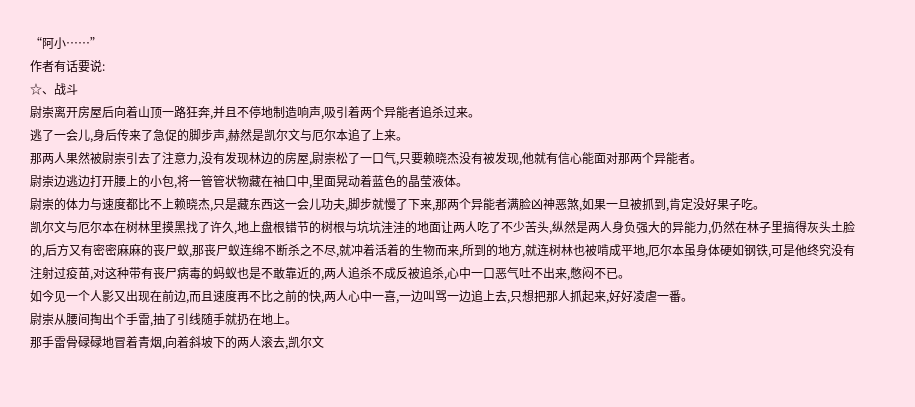“阿小……”
作者有话要说:
☆、战斗
尉崇离开房屋后向着山顶一路狂奔,并且不停地制造响声,吸引着两个异能者追杀过来。
逃了一会儿,身后传来了急促的脚步声,赫然是凯尔文与厄尔本追了上来。
那两人果然被尉崇引去了注意力,没有发现林边的房屋,尉崇松了一口气,只要赖晓杰没有被发现,他就有信心能面对那两个异能者。
尉崇边逃边打开腰上的小包,将一管管状物藏在袖口中,里面晃动着蓝色的晶莹液体。
尉崇的体力与速度都比不上赖晓杰,只是藏东西这一会儿功夫,脚步就慢了下来,那两个异能者满脸凶神恶煞,如果一旦被抓到,肯定没好果子吃。
凯尔文与厄尔本在树林里摸黑找了许久,地上盘根错节的树根与坑坑洼洼的地面让两人吃了不少苦头,纵然是两人身负强大的异能力,仍然在林子里搞得灰头土脸的,后方又有密密麻麻的丧尸蚁,那丧尸蚁连绵不断杀之不尽,就冲着活着的生物而来,所到的地方,就连树林也被啃成平地,厄尔本虽身体硬如钢铁,可是他终究没有注射过疫苗,对这种带有丧尸病毒的蚂蚁也是不敢靠近的,两人追杀不成反被追杀,心中一口恶气吐不出来,憋闷不已。
如今见一个人影又出现在前边,而且速度再不比之前的快,两人心中一喜,一边叫骂一边追上去,只想把那人抓起来,好好凌虐一番。
尉崇从腰间掏出个手雷,抽了引线随手就扔在地上。
那手雷骨碌碌地冒着青烟,向着斜坡下的两人滚去,凯尔文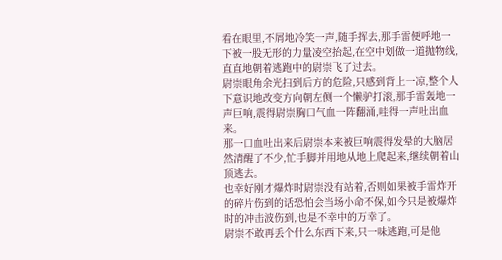看在眼里,不屑地冷笑一声,随手挥去,那手雷便呼地一下被一股无形的力量凌空抬起,在空中划做一道抛物线,直直地朝着逃跑中的尉崇飞了过去。
尉崇眼角余光扫到后方的危险,只感到背上一凉,整个人下意识地改变方向朝左侧一个懒驴打滚,那手雷轰地一声巨响,震得尉崇胸口气血一阵翻涌,哇得一声吐出血来。
那一口血吐出来后尉崇本来被巨响震得发晕的大脑居然清醒了不少,忙手脚并用地从地上爬起来,继续朝着山顶逃去。
也幸好刚才爆炸时尉崇没有站着,否则如果被手雷炸开的碎片伤到的话恐怕会当场小命不保,如今只是被爆炸时的冲击波伤到,也是不幸中的万幸了。
尉崇不敢再丢个什么东西下来,只一味逃跑,可是他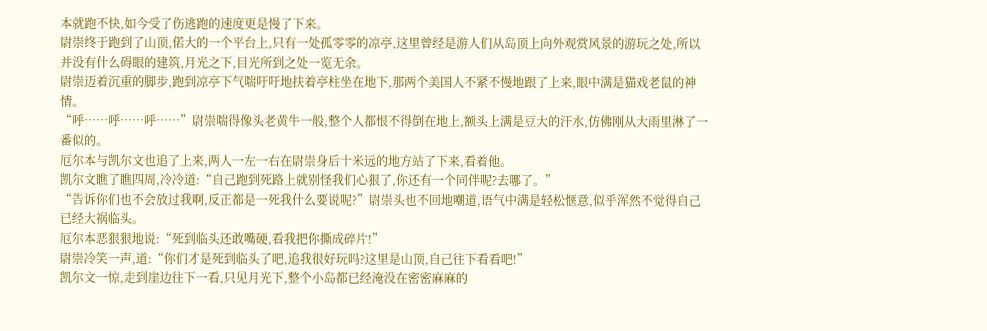本就跑不快,如今受了伤逃跑的速度更是慢了下来。
尉崇终于跑到了山顶,偌大的一个平台上,只有一处孤零零的凉亭,这里曾经是游人们从岛顶上向外观赏风景的游玩之处,所以并没有什么碍眼的建筑,月光之下,目光所到之处一览无余。
尉崇迈着沉重的脚步,跑到凉亭下气喘吁吁地扶着亭柱坐在地下,那两个美国人不紧不慢地跟了上来,眼中满是猫戏老鼠的神情。
“呼……呼……呼……”尉崇喘得像头老黄牛一般,整个人都恨不得倒在地上,额头上满是豆大的汗水,仿佛刚从大雨里淋了一番似的。
厄尔本与凯尔文也追了上来,两人一左一右在尉崇身后十米远的地方站了下来,看着他。
凯尔文瞧了瞧四周,冷冷道:“自己跑到死路上就别怪我们心狠了,你还有一个同伴呢?去哪了。”
“告诉你们也不会放过我啊,反正都是一死我什么要说呢?”尉崇头也不回地嘲道,语气中满是轻松惬意,似乎浑然不觉得自己已经大祸临头。
厄尔本恶狠狠地说:“死到临头还敢嘴硬,看我把你撕成碎片!”
尉崇冷笑一声,道:“你们才是死到临头了吧,追我很好玩吗?这里是山顶,自己往下看看吧!”
凯尔文一惊,走到崖边往下一看,只见月光下,整个小岛都已经淹没在密密麻麻的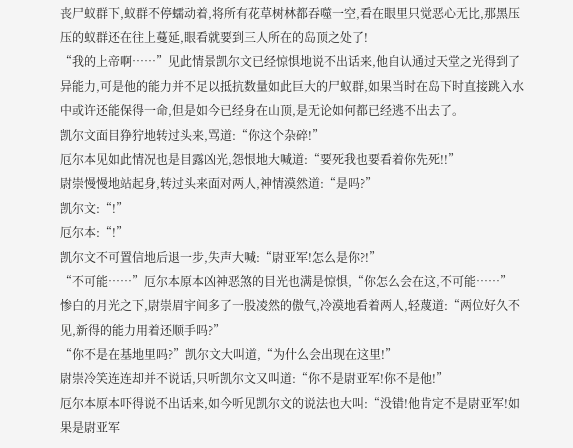丧尸蚁群下,蚁群不停蠕动着,将所有花草树林都吞噬一空,看在眼里只觉恶心无比,那黑压压的蚁群还在往上蔓延,眼看就要到三人所在的岛顶之处了!
“我的上帝啊……”见此情景凯尔文已经惊惧地说不出话来,他自认通过天堂之光得到了异能力,可是他的能力并不足以抵抗数量如此巨大的尸蚁群,如果当时在岛下时直接跳入水中或许还能保得一命,但是如今已经身在山顶,是无论如何都已经逃不出去了。
凯尔文面目狰狞地转过头来,骂道:“你这个杂碎!”
厄尔本见如此情况也是目露凶光,怨恨地大喊道:“要死我也要看着你先死!!”
尉崇慢慢地站起身,转过头来面对两人,神情漠然道:“是吗?”
凯尔文:“!”
厄尔本:“!”
凯尔文不可置信地后退一步,失声大喊:“尉亚军!怎么是你?!”
“不可能……”厄尔本原本凶神恶煞的目光也满是惊惧,“你怎么会在这,不可能……”
惨白的月光之下,尉崇眉宇间多了一股凌然的傲气,冷漠地看着两人,轻蔑道:“两位好久不见,新得的能力用着还顺手吗?”
“你不是在基地里吗?”凯尔文大叫道,“为什么会出现在这里!”
尉崇冷笑连连却并不说话,只听凯尔文又叫道:“你不是尉亚军!你不是他!”
厄尔本原本吓得说不出话来,如今听见凯尔文的说法也大叫:“没错!他肯定不是尉亚军!如果是尉亚军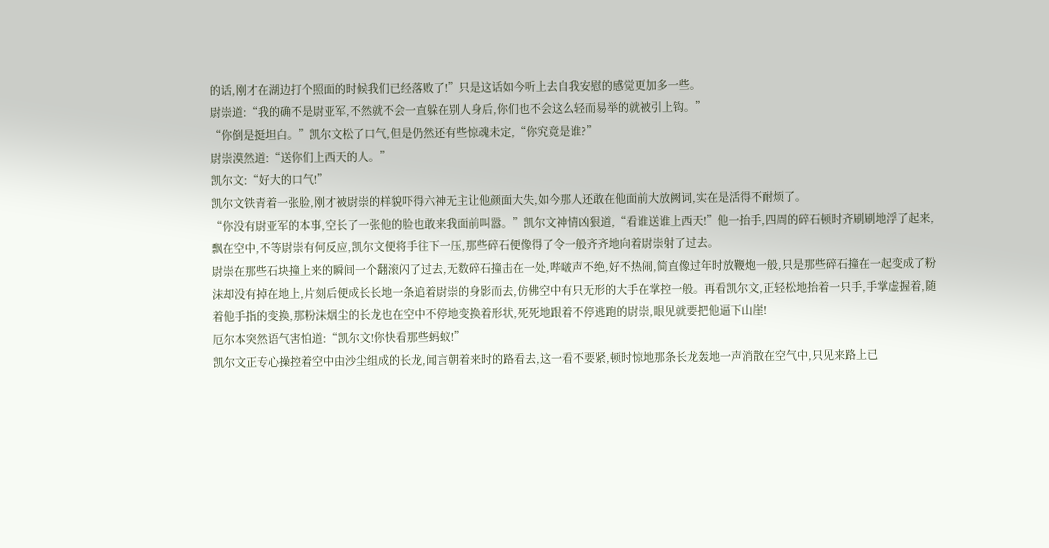的话,刚才在湖边打个照面的时候我们已经落败了!”只是这话如今听上去自我安慰的感觉更加多一些。
尉崇道:“我的确不是尉亚军,不然就不会一直躲在别人身后,你们也不会这么轻而易举的就被引上钩。”
“你倒是挺坦白。”凯尔文松了口气,但是仍然还有些惊魂未定,“你究竟是谁?”
尉崇漠然道:“送你们上西天的人。”
凯尔文:“好大的口气!”
凯尔文铁青着一张脸,刚才被尉崇的样貌吓得六神无主让他颜面大失,如今那人还敢在他面前大放阙词,实在是活得不耐烦了。
“你没有尉亚军的本事,空长了一张他的脸也敢来我面前叫嚣。”凯尔文神情凶狠道,“看谁送谁上西天!”他一抬手,四周的碎石顿时齐刷刷地浮了起来,飘在空中,不等尉崇有何反应,凯尔文便将手往下一压,那些碎石便像得了令一般齐齐地向着尉崇射了过去。
尉崇在那些石块撞上来的瞬间一个翻滚闪了过去,无数碎石撞击在一处,哔啵声不绝,好不热闹,简直像过年时放鞭炮一般,只是那些碎石撞在一起变成了粉沫却没有掉在地上,片刻后便成长长地一条追着尉崇的身影而去,仿佛空中有只无形的大手在掌控一般。再看凯尔文,正轻松地抬着一只手,手掌虚握着,随着他手指的变换,那粉沫烟尘的长龙也在空中不停地变换着形状,死死地跟着不停逃跑的尉崇,眼见就要把他逼下山崖!
厄尔本突然语气害怕道:“凯尔文!你快看那些蚂蚁!”
凯尔文正专心操控着空中由沙尘组成的长龙,闻言朝着来时的路看去,这一看不要紧,顿时惊地那条长龙轰地一声消散在空气中,只见来路上已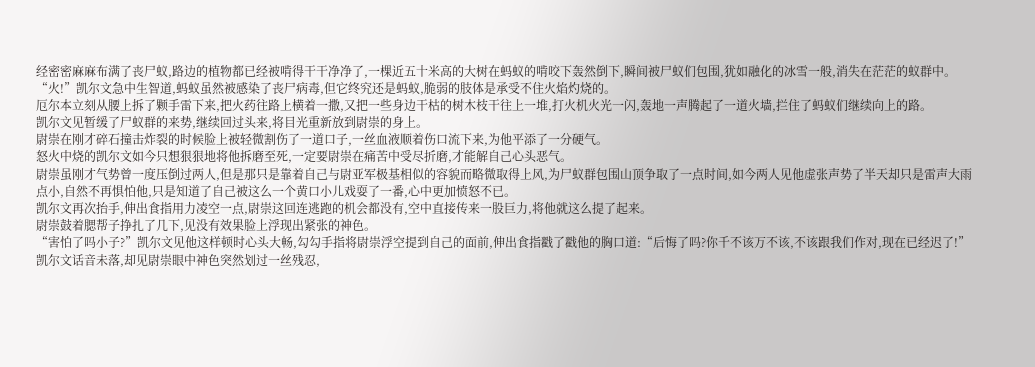经密密麻麻布满了丧尸蚁,路边的植物都已经被啃得干干净净了,一棵近五十米高的大树在蚂蚁的啃咬下轰然倒下,瞬间被尸蚁们包围,犹如融化的冰雪一般,消失在茫茫的蚁群中。
“火!”凯尔文急中生智道,蚂蚁虽然被感染了丧尸病毒,但它终究还是蚂蚁,脆弱的肢体是承受不住火焰灼烧的。
厄尔本立刻从腰上拆了颗手雷下来,把火药往路上横着一撒,又把一些身边干枯的树木枝干往上一堆,打火机火光一闪,轰地一声腾起了一道火墙,拦住了蚂蚁们继续向上的路。
凯尔文见暂缓了尸蚁群的来势,继续回过头来,将目光重新放到尉崇的身上。
尉崇在刚才碎石撞击炸裂的时候脸上被轻微割伤了一道口子,一丝血液顺着伤口流下来,为他平添了一分硬气。
怒火中烧的凯尔文如今只想狠狠地将他拆磨至死,一定要尉崇在痛苦中受尽折磨,才能解自己心头恶气。
尉崇虽刚才气势曾一度压倒过两人,但是那只是靠着自己与尉亚军极基相似的容貌而略微取得上风,为尸蚁群包围山顶争取了一点时间,如今两人见他虚张声势了半天却只是雷声大雨点小,自然不再惧怕他,只是知道了自己被这么一个黄口小儿戏耍了一番,心中更加愤怒不已。
凯尔文再次抬手,伸出食指用力凌空一点,尉崇这回连逃跑的机会都没有,空中直接传来一股巨力,将他就这么提了起来。
尉崇鼓着腮帮子挣扎了几下,见没有效果脸上浮现出紧张的神色。
“害怕了吗小子?”凯尔文见他这样顿时心头大畅,勾勾手指将尉崇浮空提到自己的面前,伸出食指戳了戳他的胸口道:“后悔了吗?你千不该万不该,不该跟我们作对,现在已经迟了!”
凯尔文话音未落,却见尉崇眼中神色突然划过一丝残忍,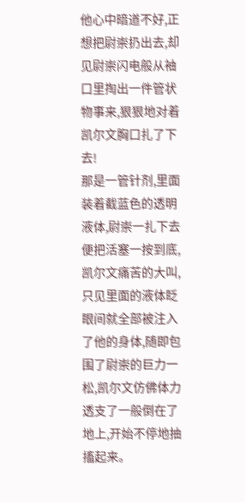他心中暗道不好,正想把尉崇扔出去,却见尉崇闪电般从袖口里掏出一件管状物事来,狠狠地对着凯尔文胸口扎了下去!
那是一管针剂,里面装着截蓝色的透明液体,尉崇一扎下去便把活塞一按到底,凯尔文痛苦的大叫,只见里面的液体眨眼间就全部被注入了他的身体,随即包围了尉崇的巨力一松,凯尔文仿佛体力透支了一般倒在了地上,开始不停地抽搐起来。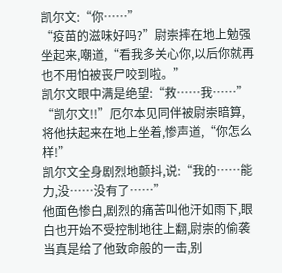凯尔文:“你……”
“疫苗的滋味好吗?”尉崇摔在地上勉强坐起来,嘲道,“看我多关心你,以后你就再也不用怕被丧尸咬到啦。”
凯尔文眼中满是绝望:“救……我……”
“凯尔文!!”厄尔本见同伴被尉崇暗算,将他扶起来在地上坐着,惨声道,“你怎么样!”
凯尔文全身剧烈地颤抖,说:“我的……能力,没……没有了……”
他面色惨白,剧烈的痛苦叫他汗如雨下,眼白也开始不受控制地往上翻,尉崇的偷袭当真是给了他致命般的一击,别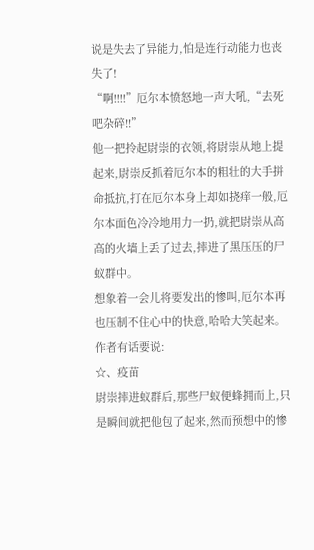说是失去了异能力,怕是连行动能力也丧失了!
“啊!!!!”厄尔本愤怒地一声大吼,“去死吧杂碎!!”
他一把拎起尉崇的衣领,将尉崇从地上提起来,尉崇反抓着厄尔本的粗壮的大手拼命抵抗,打在厄尔本身上却如挠痒一般,厄尔本面色冷冷地用力一扔,就把尉崇从高高的火墙上丢了过去,摔进了黑压压的尸蚁群中。
想象着一会儿将要发出的惨叫,厄尔本再也压制不住心中的快意,哈哈大笑起来。
作者有话要说:
☆、疫苗
尉崇摔进蚁群后,那些尸蚁便蜂拥而上,只是瞬间就把他包了起来,然而预想中的惨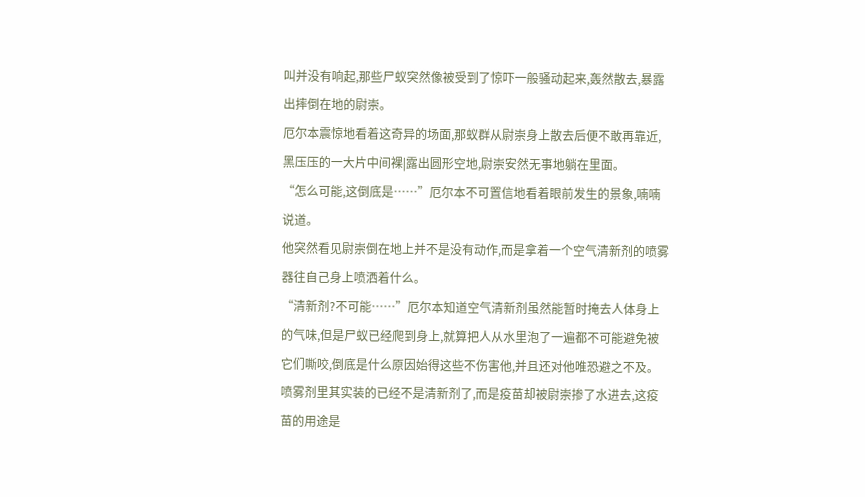叫并没有响起,那些尸蚁突然像被受到了惊吓一般骚动起来,轰然散去,暴露出摔倒在地的尉崇。
厄尔本震惊地看着这奇异的场面,那蚁群从尉崇身上散去后便不敢再靠近,黑压压的一大片中间裸|露出圆形空地,尉崇安然无事地躺在里面。
“怎么可能,这倒底是……”厄尔本不可置信地看着眼前发生的景象,喃喃说道。
他突然看见尉崇倒在地上并不是没有动作,而是拿着一个空气清新剂的喷雾器往自己身上喷洒着什么。
“清新剂?不可能……”厄尔本知道空气清新剂虽然能暂时掩去人体身上的气味,但是尸蚁已经爬到身上,就算把人从水里泡了一遍都不可能避免被它们嘶咬,倒底是什么原因始得这些不伤害他,并且还对他唯恐避之不及。
喷雾剂里其实装的已经不是清新剂了,而是疫苗却被尉崇掺了水进去,这疫苗的用途是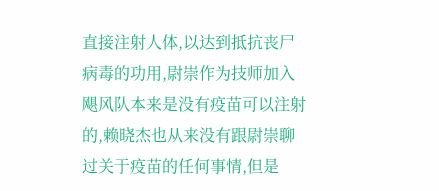直接注射人体,以达到抵抗丧尸病毒的功用,尉崇作为技师加入飓风队本来是没有疫苗可以注射的,赖晓杰也从来没有跟尉崇聊过关于疫苗的任何事情,但是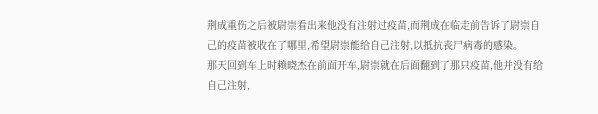荆成重伤之后被尉崇看出来他没有注射过疫苗,而荆成在临走前告诉了尉崇自己的疫苗被收在了哪里,希望尉崇能给自己注射,以抵抗丧尸病毒的感染。
那天回到车上时赖晓杰在前面开车,尉崇就在后面翻到了那只疫苗,他并没有给自己注射,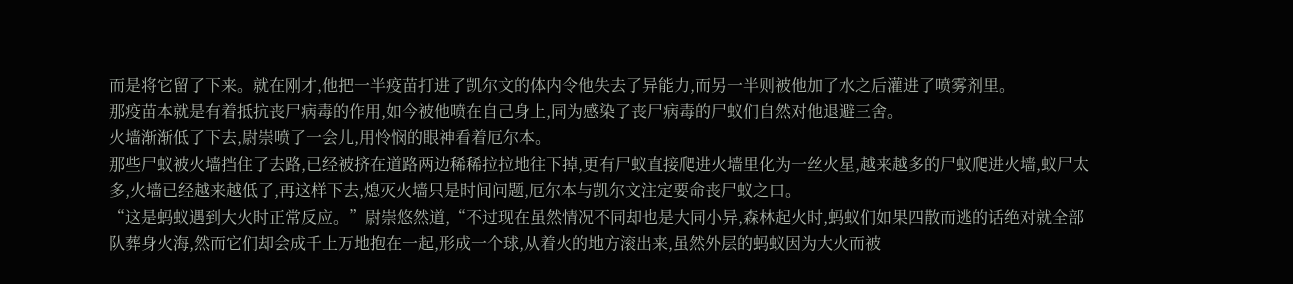而是将它留了下来。就在刚才,他把一半疫苗打进了凯尔文的体内令他失去了异能力,而另一半则被他加了水之后灌进了喷雾剂里。
那疫苗本就是有着抵抗丧尸病毒的作用,如今被他喷在自己身上,同为感染了丧尸病毒的尸蚁们自然对他退避三舍。
火墙渐渐低了下去,尉崇喷了一会儿,用怜悯的眼神看着厄尔本。
那些尸蚁被火墙挡住了去路,已经被挤在道路两边稀稀拉拉地往下掉,更有尸蚁直接爬进火墙里化为一丝火星,越来越多的尸蚁爬进火墙,蚁尸太多,火墙已经越来越低了,再这样下去,熄灭火墙只是时间问题,厄尔本与凯尔文注定要命丧尸蚁之口。
“这是蚂蚁遇到大火时正常反应。”尉崇悠然道,“不过现在虽然情况不同却也是大同小异,森林起火时,蚂蚁们如果四散而逃的话绝对就全部队葬身火海,然而它们却会成千上万地抱在一起,形成一个球,从着火的地方滚出来,虽然外层的蚂蚁因为大火而被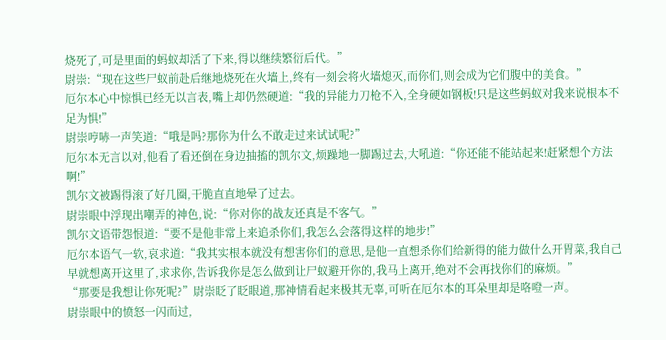烧死了,可是里面的蚂蚁却活了下来,得以继续繁衍后代。”
尉崇:“现在这些尸蚁前赴后继地烧死在火墙上,终有一刻会将火墙熄灭,而你们,则会成为它们腹中的美食。”
厄尔本心中惊惧已经无以言表,嘴上却仍然硬道:“我的异能力刀枪不入,全身硬如钢板!只是这些蚂蚁对我来说根本不足为惧!”
尉崇哼哧一声笑道:“哦是吗?那你为什么不敢走过来试试呢?”
厄尔本无言以对,他看了看还倒在身边抽搐的凯尔文,烦躁地一脚踢过去,大吼道:“你还能不能站起来!赶紧想个方法啊!”
凯尔文被踢得滚了好几圈,干脆直直地晕了过去。
尉崇眼中浮现出嘲弄的神色,说:“你对你的战友还真是不客气。”
凯尔文语带怨恨道:“要不是他非常上来追杀你们,我怎么会落得这样的地步!”
厄尔本语气一软,哀求道:“我其实根本就没有想害你们的意思,是他一直想杀你们给新得的能力做什么开胃菜,我自己早就想离开这里了,求求你,告诉我你是怎么做到让尸蚁避开你的,我马上离开,绝对不会再找你们的麻烦。”
“那要是我想让你死呢?”尉崇眨了眨眼道,那神情看起来极其无辜,可听在厄尔本的耳朵里却是咯噔一声。
尉崇眼中的愤怒一闪而过,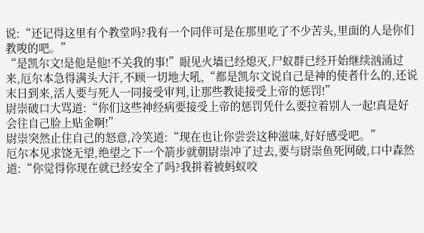说:“还记得这里有个教堂吗?我有一个同伴可是在那里吃了不少苦头,里面的人是你们教唆的吧。”
“是凯尔文!是他是他!不关我的事!”眼见火墙已经熄灭,尸蚁群已经开始继续汹涌过来,厄尔本急得满头大汗,不顾一切地大吼,“都是凯尔文说自己是神的使者什么的,还说末日到来,活人要与死人一同接受审判,让那些教徒接受上帝的惩罚!”
尉崇破口大骂道:“你们这些神经病要接受上帝的惩罚凭什么要拉着别人一起!真是好会往自己脸上贴金啊!”
尉崇突然止住自己的怒意,冷笑道:“现在也让你尝尝这种滋味,好好感受吧。”
厄尔本见求饶无望,绝望之下一个箭步就朝尉崇冲了过去,要与尉崇鱼死网破,口中森然道:“你觉得你现在就已经安全了吗?我拼着被蚂蚁咬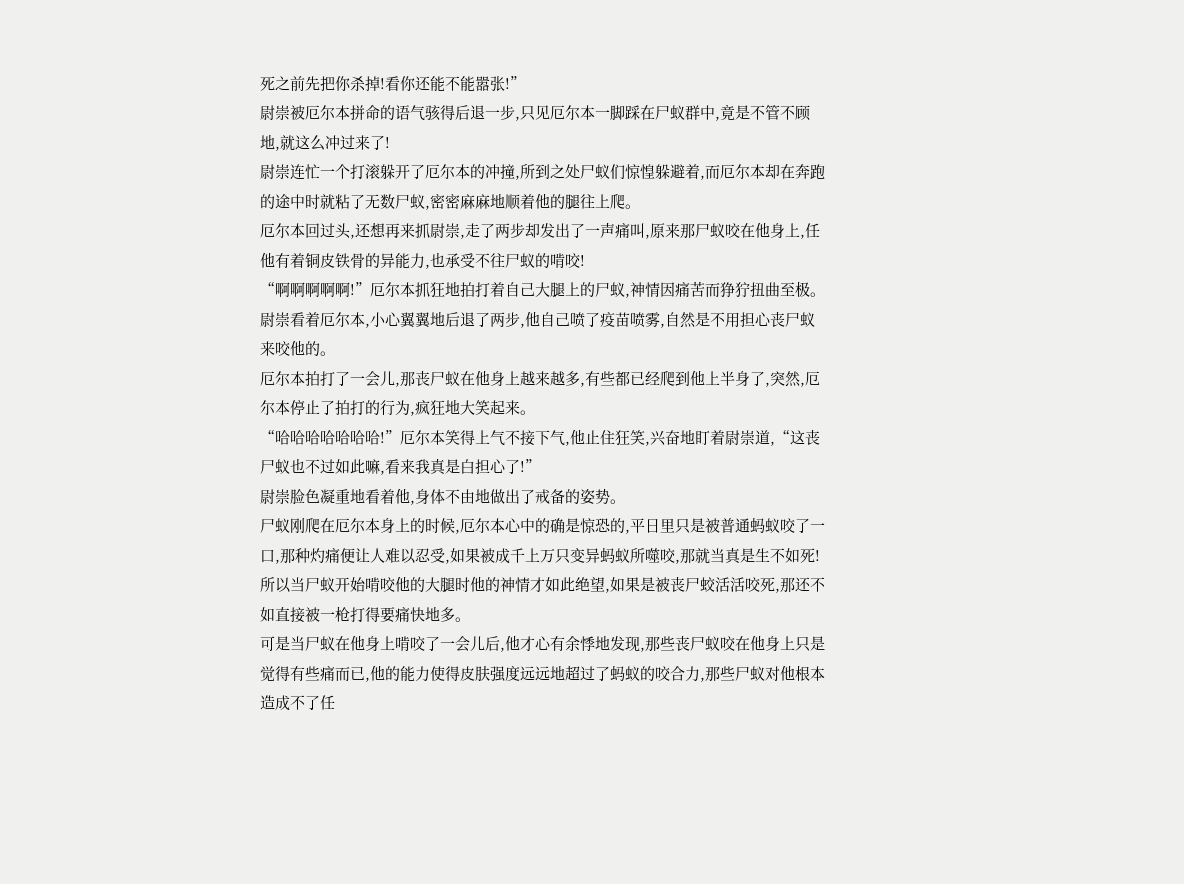死之前先把你杀掉!看你还能不能嚣张!”
尉崇被厄尔本拼命的语气骇得后退一步,只见厄尔本一脚踩在尸蚁群中,竟是不管不顾地,就这么冲过来了!
尉崇连忙一个打滚躲开了厄尔本的冲撞,所到之处尸蚁们惊惶躲避着,而厄尔本却在奔跑的途中时就粘了无数尸蚁,密密麻麻地顺着他的腿往上爬。
厄尔本回过头,还想再来抓尉崇,走了两步却发出了一声痛叫,原来那尸蚁咬在他身上,任他有着铜皮铁骨的异能力,也承受不往尸蚁的啃咬!
“啊啊啊啊啊!”厄尔本抓狂地拍打着自己大腿上的尸蚁,神情因痛苦而狰狞扭曲至极。
尉崇看着厄尔本,小心翼翼地后退了两步,他自己喷了疫苗喷雾,自然是不用担心丧尸蚁来咬他的。
厄尔本拍打了一会儿,那丧尸蚁在他身上越来越多,有些都已经爬到他上半身了,突然,厄尔本停止了拍打的行为,疯狂地大笑起来。
“哈哈哈哈哈哈哈!”厄尔本笑得上气不接下气,他止住狂笑,兴奋地盯着尉崇道,“这丧尸蚁也不过如此嘛,看来我真是白担心了!”
尉崇脸色凝重地看着他,身体不由地做出了戒备的姿势。
尸蚁刚爬在厄尔本身上的时候,厄尔本心中的确是惊恐的,平日里只是被普通蚂蚁咬了一口,那种灼痛便让人难以忍受,如果被成千上万只变异蚂蚁所噬咬,那就当真是生不如死!
所以当尸蚁开始啃咬他的大腿时他的神情才如此绝望,如果是被丧尸蛟活活咬死,那还不如直接被一枪打得要痛快地多。
可是当尸蚁在他身上啃咬了一会儿后,他才心有余悸地发现,那些丧尸蚁咬在他身上只是觉得有些痛而已,他的能力使得皮肤强度远远地超过了蚂蚁的咬合力,那些尸蚁对他根本造成不了任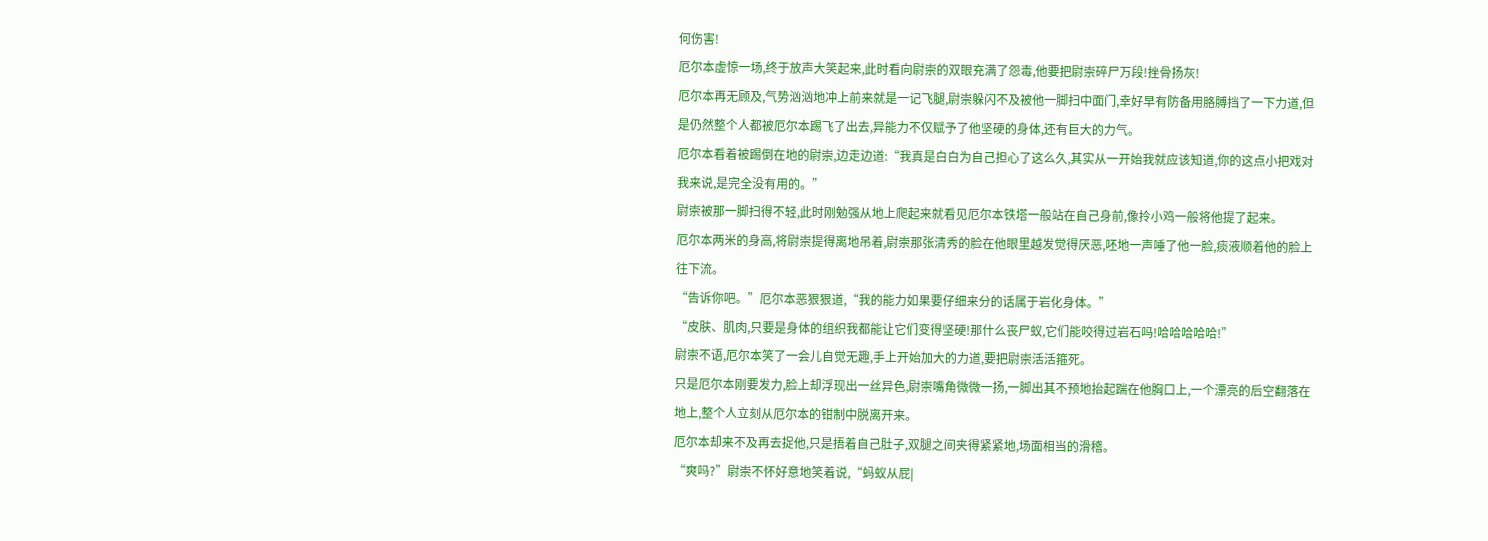何伤害!
厄尔本虚惊一场,终于放声大笑起来,此时看向尉崇的双眼充满了怨毒,他要把尉崇碎尸万段!挫骨扬灰!
厄尔本再无顾及,气势汹汹地冲上前来就是一记飞腿,尉崇躲闪不及被他一脚扫中面门,幸好早有防备用胳膊挡了一下力道,但是仍然整个人都被厄尔本踢飞了出去,异能力不仅赋予了他坚硬的身体,还有巨大的力气。
厄尔本看着被踢倒在地的尉崇,边走边道:“我真是白白为自己担心了这么久,其实从一开始我就应该知道,你的这点小把戏对我来说,是完全没有用的。”
尉崇被那一脚扫得不轻,此时刚勉强从地上爬起来就看见厄尔本铁塔一般站在自己身前,像拎小鸡一般将他提了起来。
厄尔本两米的身高,将尉崇提得离地吊着,尉崇那张清秀的脸在他眼里越发觉得厌恶,呸地一声唾了他一脸,痰液顺着他的脸上往下流。
“告诉你吧。”厄尔本恶狠狠道,“我的能力如果要仔细来分的话属于岩化身体。”
“皮肤、肌肉,只要是身体的组织我都能让它们变得坚硬!那什么丧尸蚁,它们能咬得过岩石吗!哈哈哈哈哈!”
尉崇不语,厄尔本笑了一会儿自觉无趣,手上开始加大的力道,要把尉崇活活箍死。
只是厄尔本刚要发力,脸上却浮现出一丝异色,尉崇嘴角微微一扬,一脚出其不预地抬起踹在他胸口上,一个漂亮的后空翻落在地上,整个人立刻从厄尔本的钳制中脱离开来。
厄尔本却来不及再去捉他,只是捂着自己肚子,双腿之间夹得紧紧地,场面相当的滑稽。
“爽吗?”尉崇不怀好意地笑着说,“蚂蚁从屁|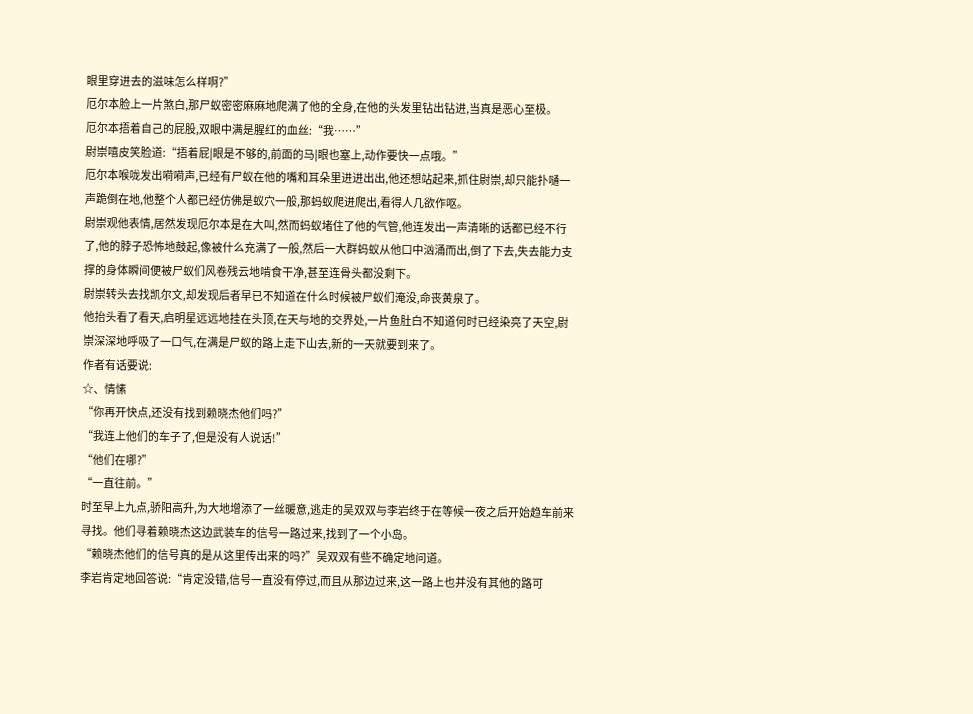眼里穿进去的滋味怎么样啊?”
厄尔本脸上一片煞白,那尸蚁密密麻麻地爬满了他的全身,在他的头发里钻出钻进,当真是恶心至极。
厄尔本捂着自己的屁股,双眼中满是腥红的血丝:“我……”
尉崇嘻皮笑脸道:“捂着屁|眼是不够的,前面的马|眼也塞上,动作要快一点哦。”
厄尔本喉咙发出嗬嗬声,已经有尸蚁在他的嘴和耳朵里进进出出,他还想站起来,抓住尉崇,却只能扑嗵一声跪倒在地,他整个人都已经仿佛是蚁穴一般,那蚂蚁爬进爬出,看得人几欲作呕。
尉崇观他表情,居然发现厄尔本是在大叫,然而蚂蚁堵住了他的气管,他连发出一声清晰的话都已经不行了,他的脖子恐怖地鼓起,像被什么充满了一般,然后一大群蚂蚁从他口中汹涌而出,倒了下去,失去能力支撑的身体瞬间便被尸蚁们风卷残云地啃食干净,甚至连骨头都没剩下。
尉崇转头去找凯尔文,却发现后者早已不知道在什么时候被尸蚁们淹没,命丧黄泉了。
他抬头看了看天,启明星远远地挂在头顶,在天与地的交界处,一片鱼肚白不知道何时已经染亮了天空,尉崇深深地呼吸了一口气,在满是尸蚁的路上走下山去,新的一天就要到来了。
作者有话要说:
☆、情愫
“你再开快点,还没有找到赖晓杰他们吗?”
“我连上他们的车子了,但是没有人说话!”
“他们在哪?”
“一直往前。”
时至早上九点,骄阳高升,为大地增添了一丝暖意,逃走的吴双双与李岩终于在等候一夜之后开始趋车前来寻找。他们寻着赖晓杰这边武装车的信号一路过来,找到了一个小岛。
“赖晓杰他们的信号真的是从这里传出来的吗?”吴双双有些不确定地问道。
李岩肯定地回答说:“肯定没错,信号一直没有停过,而且从那边过来,这一路上也并没有其他的路可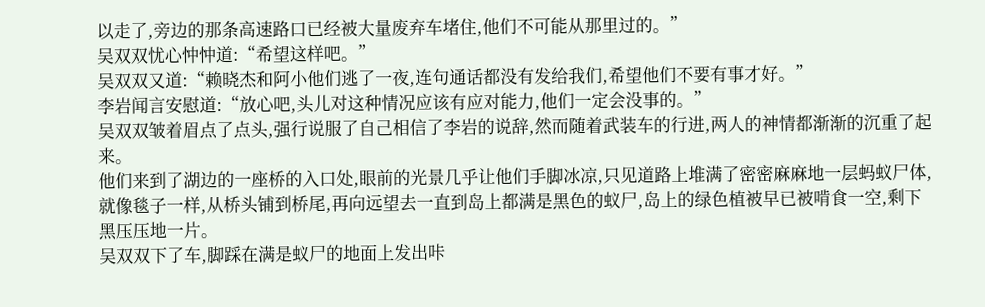以走了,旁边的那条高速路口已经被大量废弃车堵住,他们不可能从那里过的。”
吴双双忧心忡忡道:“希望这样吧。”
吴双双又道:“赖晓杰和阿小他们逃了一夜,连句通话都没有发给我们,希望他们不要有事才好。”
李岩闻言安慰道:“放心吧,头儿对这种情况应该有应对能力,他们一定会没事的。”
吴双双皱着眉点了点头,强行说服了自己相信了李岩的说辞,然而随着武装车的行进,两人的神情都渐渐的沉重了起来。
他们来到了湖边的一座桥的入口处,眼前的光景几乎让他们手脚冰凉,只见道路上堆满了密密麻麻地一层蚂蚁尸体,就像毯子一样,从桥头铺到桥尾,再向远望去一直到岛上都满是黑色的蚁尸,岛上的绿色植被早已被啃食一空,剩下黑压压地一片。
吴双双下了车,脚踩在满是蚁尸的地面上发出咔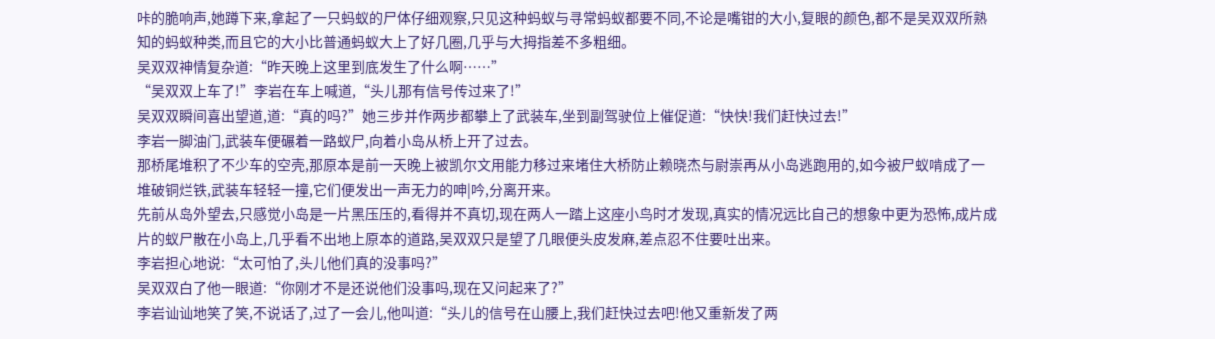咔的脆响声,她蹲下来,拿起了一只蚂蚁的尸体仔细观察,只见这种蚂蚁与寻常蚂蚁都要不同,不论是嘴钳的大小,复眼的颜色,都不是吴双双所熟知的蚂蚁种类,而且它的大小比普通蚂蚁大上了好几圈,几乎与大拇指差不多粗细。
吴双双神情复杂道:“昨天晚上这里到底发生了什么啊……”
“吴双双上车了!”李岩在车上喊道,“头儿那有信号传过来了!”
吴双双瞬间喜出望道,道:“真的吗?”她三步并作两步都攀上了武装车,坐到副驾驶位上催促道:“快快!我们赶快过去!”
李岩一脚油门,武装车便碾着一路蚁尸,向着小岛从桥上开了过去。
那桥尾堆积了不少车的空壳,那原本是前一天晚上被凯尔文用能力移过来堵住大桥防止赖晓杰与尉崇再从小岛逃跑用的,如今被尸蚁啃成了一堆破铜烂铁,武装车轻轻一撞,它们便发出一声无力的呻|吟,分离开来。
先前从岛外望去,只感觉小岛是一片黑压压的,看得并不真切,现在两人一踏上这座小鸟时才发现,真实的情况远比自己的想象中更为恐怖,成片成片的蚁尸散在小岛上,几乎看不出地上原本的道路,吴双双只是望了几眼便头皮发麻,差点忍不住要吐出来。
李岩担心地说:“太可怕了,头儿他们真的没事吗?”
吴双双白了他一眼道:“你刚才不是还说他们没事吗,现在又问起来了?”
李岩讪讪地笑了笑,不说话了,过了一会儿,他叫道:“头儿的信号在山腰上,我们赶快过去吧!他又重新发了两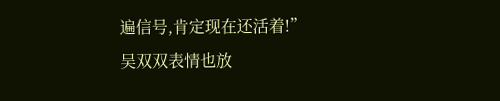遍信号,肯定现在还活着!”
吴双双表情也放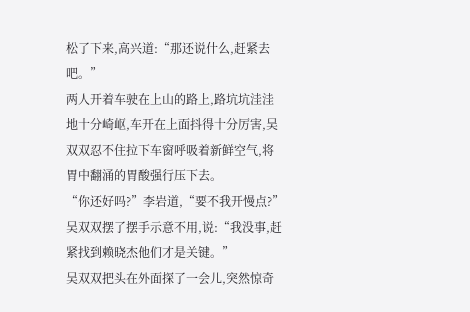松了下来,高兴道:“那还说什么,赶紧去吧。”
两人开着车驶在上山的路上,路坑坑洼洼地十分崎岖,车开在上面抖得十分厉害,吴双双忍不住拉下车窗呼吸着新鲜空气,将胃中翻涌的胃酸强行压下去。
“你还好吗?”李岩道,“要不我开慢点?”
吴双双摆了摆手示意不用,说:“我没事,赶紧找到赖晓杰他们才是关键。”
吴双双把头在外面探了一会儿,突然惊奇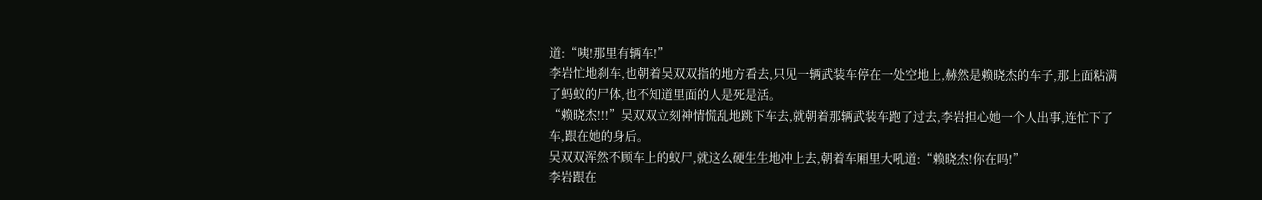道:“咦!那里有辆车!”
李岩忙地刹车,也朝着吴双双指的地方看去,只见一辆武装车停在一处空地上,赫然是赖晓杰的车子,那上面粘满了蚂蚁的尸体,也不知道里面的人是死是活。
“赖晓杰!!!”吴双双立刻神情慌乱地跳下车去,就朝着那辆武装车跑了过去,李岩担心她一个人出事,连忙下了车,跟在她的身后。
吴双双浑然不顾车上的蚁尸,就这么硬生生地冲上去,朝着车厢里大吼道:“赖晓杰!你在吗!”
李岩跟在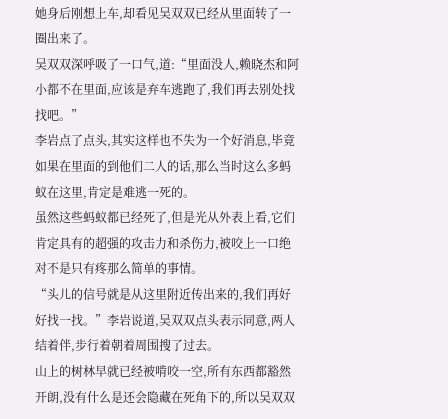她身后刚想上车,却看见吴双双已经从里面转了一圈出来了。
吴双双深呼吸了一口气,道:“里面没人,赖晓杰和阿小都不在里面,应该是弃车逃跑了,我们再去别处找找吧。”
李岩点了点头,其实这样也不失为一个好消息,毕竟如果在里面的到他们二人的话,那么当时这么多蚂蚁在这里,肯定是难逃一死的。
虽然这些蚂蚁都已经死了,但是光从外表上看,它们肯定具有的超强的攻击力和杀伤力,被咬上一口绝对不是只有疼那么简单的事情。
“头儿的信号就是从这里附近传出来的,我们再好好找一找。”李岩说道,吴双双点头表示同意,两人结着伴,步行着朝着周围搜了过去。
山上的树林早就已经被啃咬一空,所有东西都豁然开朗,没有什么是还会隐藏在死角下的,所以吴双双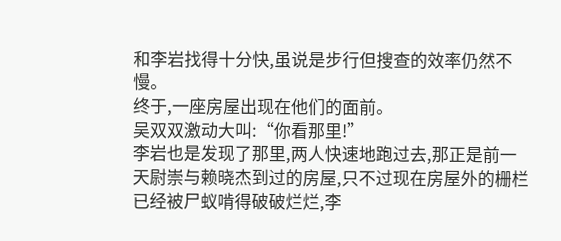和李岩找得十分快,虽说是步行但搜查的效率仍然不慢。
终于,一座房屋出现在他们的面前。
吴双双激动大叫:“你看那里!”
李岩也是发现了那里,两人快速地跑过去,那正是前一天尉崇与赖晓杰到过的房屋,只不过现在房屋外的栅栏已经被尸蚁啃得破破烂烂,李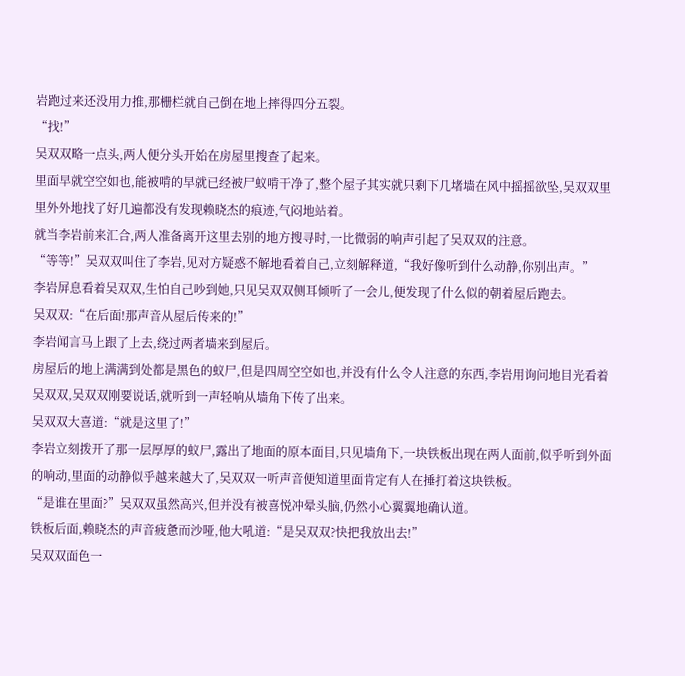岩跑过来还没用力推,那栅栏就自己倒在地上摔得四分五裂。
“找!”
吴双双略一点头,两人便分头开始在房屋里搜查了起来。
里面早就空空如也,能被啃的早就已经被尸蚁啃干净了,整个屋子其实就只剩下几堵墙在风中摇摇欲坠,吴双双里里外外地找了好几遍都没有发现赖晓杰的痕迹,气闷地站着。
就当李岩前来汇合,两人准备离开这里去别的地方搜寻时,一比微弱的响声引起了吴双双的注意。
“等等!”吴双双叫住了李岩,见对方疑惑不解地看着自己,立刻解释道,“我好像听到什么动静,你别出声。”
李岩屏息看着吴双双,生怕自己吵到她,只见吴双双侧耳倾听了一会儿,便发现了什么似的朝着屋后跑去。
吴双双:“在后面!那声音从屋后传来的!”
李岩闻言马上跟了上去,绕过两者墙来到屋后。
房屋后的地上满满到处都是黑色的蚁尸,但是四周空空如也,并没有什么令人注意的东西,李岩用询问地目光看着吴双双,吴双双刚要说话,就听到一声轻响从墙角下传了出来。
吴双双大喜道:“就是这里了!”
李岩立刻拨开了那一层厚厚的蚁尸,露出了地面的原本面目,只见墙角下,一块铁板出现在两人面前,似乎听到外面的响动,里面的动静似乎越来越大了,吴双双一听声音便知道里面肯定有人在捶打着这块铁板。
“是谁在里面?”吴双双虽然高兴,但并没有被喜悦冲晕头脑,仍然小心翼翼地确认道。
铁板后面,赖晓杰的声音疲惫而沙哑,他大吼道:“是吴双双?快把我放出去!”
吴双双面色一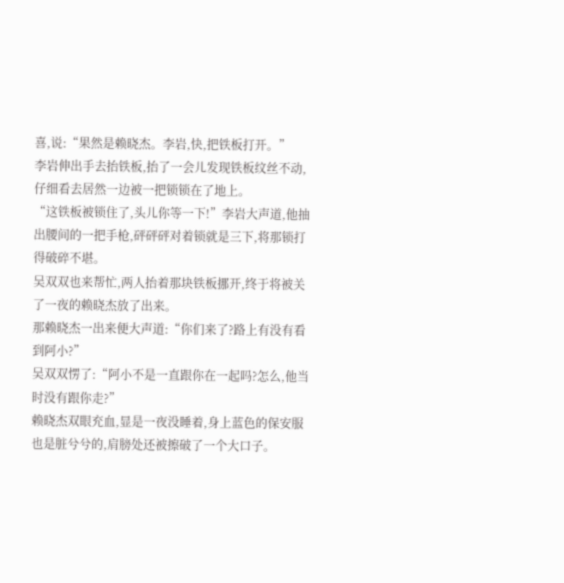喜,说:“果然是赖晓杰。李岩,快,把铁板打开。”
李岩伸出手去抬铁板,抬了一会儿发现铁板纹丝不动,仔细看去居然一边被一把锁锁在了地上。
“这铁板被锁住了,头儿你等一下!”李岩大声道,他抽出腰间的一把手枪,砰砰砰对着锁就是三下,将那锁打得破碎不堪。
吴双双也来帮忙,两人抬着那块铁板挪开,终于将被关了一夜的赖晓杰放了出来。
那赖晓杰一出来便大声道:“你们来了?路上有没有看到阿小?”
吴双双愣了:“阿小不是一直跟你在一起吗?怎么,他当时没有跟你走?”
赖晓杰双眼充血,显是一夜没睡着,身上蓝色的保安服也是脏兮兮的,肩膀处还被擦破了一个大口子。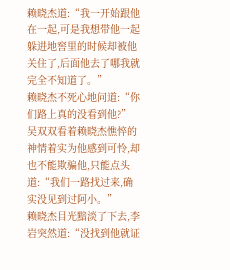赖晓杰道:“我一开始跟他在一起,可是我想带他一起躲进地窖里的时候却被他关住了,后面他去了哪我就完全不知道了。”
赖晓杰不死心地问道:“你们路上真的没看到他?”
吴双双看着赖晓杰憔悴的神情着实为他感到可怜,却也不能欺骗他,只能点头道:“我们一路找过来,确实没见到过阿小。”
赖晓杰目光黯淡了下去,李岩突然道:“没找到他就证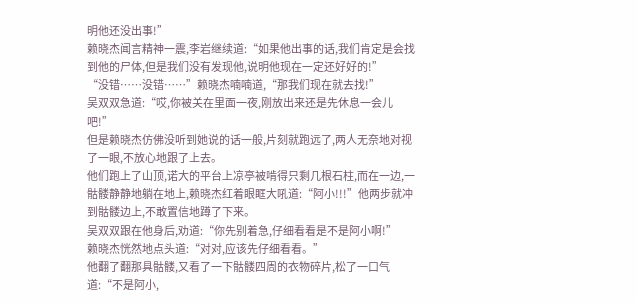明他还没出事!”
赖晓杰闻言精神一震,李岩继续道:“如果他出事的话,我们肯定是会找到他的尸体,但是我们没有发现他,说明他现在一定还好好的!”
“没错……没错……”赖晓杰喃喃道,“那我们现在就去找!”
吴双双急道:“哎,你被关在里面一夜,刚放出来还是先休息一会儿吧!”
但是赖晓杰仿佛没听到她说的话一般,片刻就跑远了,两人无奈地对视了一眼,不放心地跟了上去。
他们跑上了山顶,诺大的平台上凉亭被啃得只剩几根石柱,而在一边,一骷髅静静地躺在地上,赖晓杰红着眼眶大吼道:“阿小!!!”他两步就冲到骷髅边上,不敢置信地蹲了下来。
吴双双跟在他身后,劝道:“你先别着急,仔细看看是不是阿小啊!”
赖晓杰恍然地点头道:“对对,应该先仔细看看。”
他翻了翻那具骷髅,又看了一下骷髅四周的衣物碎片,松了一口气道:“不是阿小,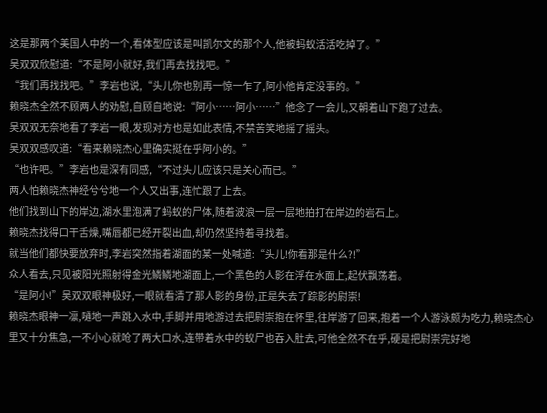这是那两个美国人中的一个,看体型应该是叫凯尔文的那个人,他被蚂蚁活活吃掉了。”
吴双双欣慰道:“不是阿小就好,我们再去找找吧。”
“我们再找找吧。”李岩也说,“头儿你也别再一惊一乍了,阿小他肯定没事的。”
赖晓杰全然不顾两人的劝慰,自顾自地说:“阿小……阿小……”他念了一会儿,又朝着山下跑了过去。
吴双双无奈地看了李岩一眼,发现对方也是如此表情,不禁苦笑地摇了摇头。
吴双双感叹道:“看来赖晓杰心里确实挺在乎阿小的。”
“也许吧。”李岩也是深有同感,“不过头儿应该只是关心而已。”
两人怕赖晓杰神经兮兮地一个人又出事,连忙跟了上去。
他们找到山下的岸边,湖水里泡满了蚂蚁的尸体,随着波浪一层一层地拍打在岸边的岩石上。
赖晓杰找得口干舌燥,嘴唇都已经开裂出血,却仍然坚持着寻找着。
就当他们都快要放弃时,李岩突然指着湖面的某一处喊道:“头儿!你看那是什么?!”
众人看去,只见被阳光照射得金光鳞鳞地湖面上,一个黑色的人影在浮在水面上,起伏飘荡着。
“是阿小!”吴双双眼神极好,一眼就看清了那人影的身份,正是失去了踪影的尉崇!
赖晓杰眼神一凛,嗵地一声跳入水中,手脚并用地游过去把尉崇抱在怀里,往岸游了回来,抱着一个人游泳颇为吃力,赖晓杰心里又十分焦急,一不小心就呛了两大口水,连带着水中的蚁尸也吞入肚去,可他全然不在乎,硬是把尉崇完好地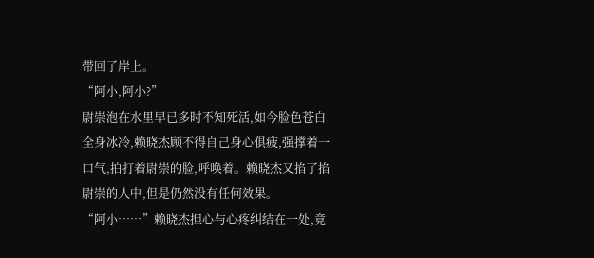带回了岸上。
“阿小,阿小?”
尉崇泡在水里早已多时不知死活,如今脸色苍白全身冰冷,赖晓杰顾不得自己身心俱疲,强撑着一口气,拍打着尉崇的脸,呼唤着。赖晓杰又掐了掐尉崇的人中,但是仍然没有任何效果。
“阿小……”赖晓杰担心与心疼纠结在一处,竟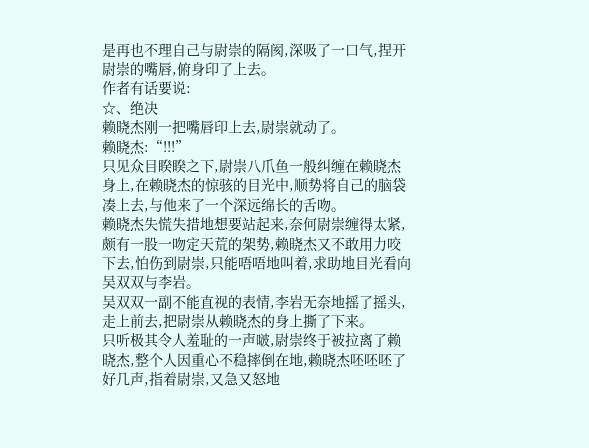是再也不理自己与尉崇的隔阂,深吸了一口气,捏开尉崇的嘴唇,俯身印了上去。
作者有话要说:
☆、绝决
赖晓杰刚一把嘴唇印上去,尉崇就动了。
赖晓杰:“!!!”
只见众目睽睽之下,尉崇八爪鱼一般纠缠在赖晓杰身上,在赖晓杰的惊骇的目光中,顺势将自己的脑袋凑上去,与他来了一个深远绵长的舌吻。
赖晓杰失慌失措地想要站起来,奈何尉崇缠得太紧,颇有一股一吻定天荒的架势,赖晓杰又不敢用力咬下去,怕伤到尉崇,只能唔唔地叫着,求助地目光看向吴双双与李岩。
吴双双一副不能直视的表情,李岩无奈地摇了摇头,走上前去,把尉崇从赖晓杰的身上撕了下来。
只听极其令人羞耻的一声啵,尉崇终于被拉离了赖晓杰,整个人因重心不稳摔倒在地,赖晓杰呸呸呸了好几声,指着尉崇,又急又怒地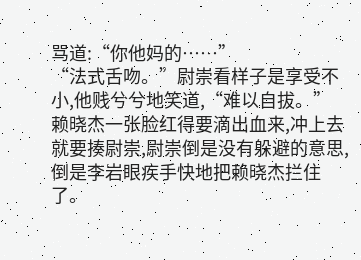骂道:“你他妈的……”
“法式舌吻。”尉崇看样子是享受不小,他贱兮兮地笑道,“难以自拔。”
赖晓杰一张脸红得要滴出血来,冲上去就要揍尉崇,尉崇倒是没有躲避的意思,倒是李岩眼疾手快地把赖晓杰拦住了。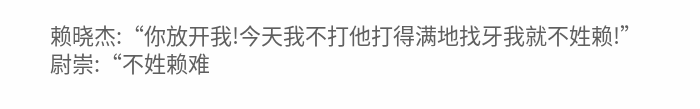赖晓杰:“你放开我!今天我不打他打得满地找牙我就不姓赖!”
尉崇:“不姓赖难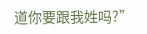道你要跟我姓吗?”